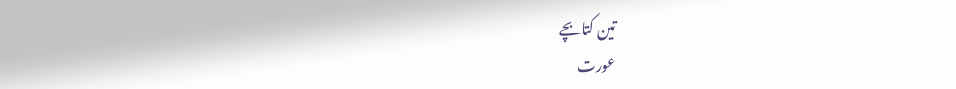تین کتابچے
عورت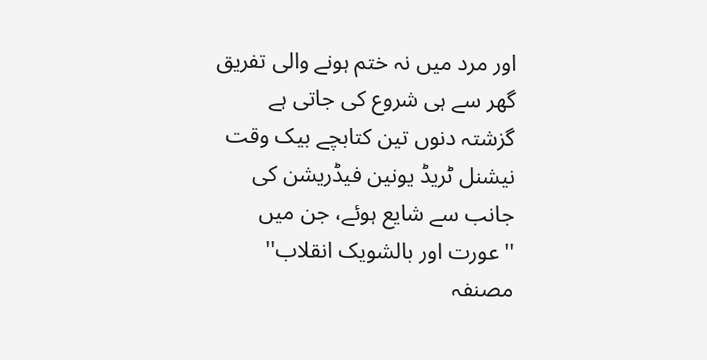اور مرد میں نہ ختم ہونے والی تفریق گھر سے ہی شروع کی جاتی ہے
گزشتہ دنوں تین کتابچے بیک وقت نیشنل ٹریڈ یونین فیڈریشن کی جانب سے شایع ہوئے، جن میں ''عورت اور بالشویک انقلاب'' مصنفہ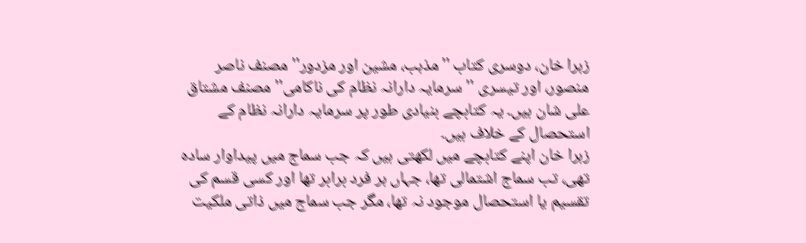زہرا خان، دوسری کتاب ''مذہب، مشین اور مزدور'' مصنف ناصر منصور، اور تیسری ''سرمایہ دارانہ نظام کی ناکامی'' مصنف مشتاق علی شان ہیں۔ یہ کتابچے بنیادی طور پر سرمایہ دارانہ نظام کے استحصال کے خلاف ہیں۔
زہرا خان اپنے کتابچے میں لکھتی ہیں کہ جب سماج میں پیداوار سادہ تھی، تب سماج اشتمالی تھا، جہاں ہر فرد برابر تھا اور کسی قسم کی تقسیم یا استحصال موجود نہ تھا، مگر جب سماج میں ذاتی ملکیت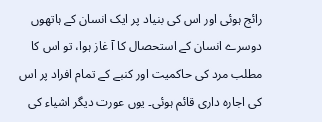رائج ہوئی اور اس کی بنیاد پر ایک انسان کے ہاتھوں دوسرے انسان کے استحصال کا آ غاز ہوا، تو اس کا مطلب مرد کی حاکمیت اور کنبے کے تمام افراد پر اس کی اجارہ داری قائم ہوئی۔ یوں عورت دیگر اشیاء کی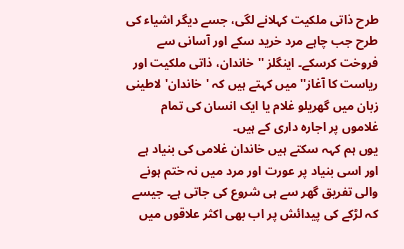طرح ذاتی ملکیت کہلانے لگی، جسے دیگر اشیاء کی طرح جب چاہے مرد خرید سکے اور آسانی سے فروخت کرسکے۔ اینگلز ''خاندان، ذاتی ملکیت اور ریاست کا آغاز'' میں کہتے ہیں کہ 'خاندان' لاطینی زبان میں گھریلو غلام یا ایک انسان کی تمام غلاموں پر اجارہ داری کے ہیں۔
یوں ہم کہہ سکتے ہیں خاندان غلامی کی بنیاد ہے اور اسی بنیاد پر عورت اور مرد میں نہ ختم ہونے والی تفریق گھر سے ہی شروع کی جاتی ہے۔ جیسے کہ لڑکے کی پیدائش پر اب بھی اکثر علاقوں میں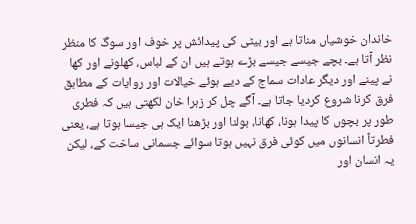خاندان خوشیاں مناتا ہے اور بیٹی کی پیدائش پر خوف اور سوگ کا منظر نظر آتا ہے۔ بچے جیسے جیسے بڑے ہوتے ہیں ان کے لباس، کھلونے اور کھا نے پینے اور دیگر عادات سماج کے دیے ہوئے خیالات اور روایات کے مطابق فرق کرنا شروع کردیا جاتا ہے۔ آگے چل کر زہرا خان لکھتی ہیں کہ فطری طور پر بچوں کا پیدا ہونا، کھانا، بولنا اور بڑھنا ایک ہی جیسا ہوتا ہے، یعنی فطرتاً انسانوں میں کوئی فرق نہیں ہوتا سوائے جسمانی ساخت کے، لیکن یہ انسان اور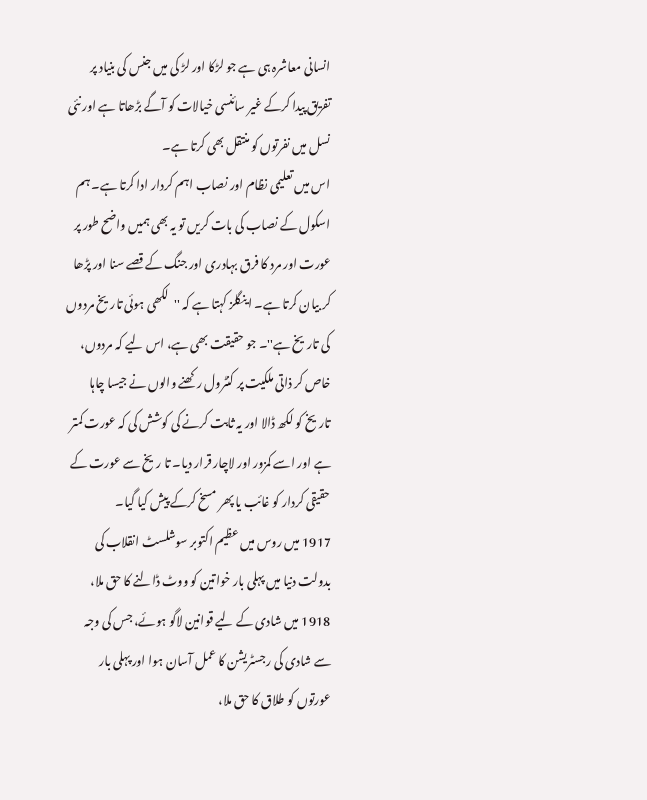انسانی معاشرہ ہی ہے جو لڑکا اور لڑ کی میں جنس کی بنیاد پر تفریق پیدا کرکے غیر سائنسی خیالات کو آگے بڑھاتا ہے اور نئی نسل میں نفرتوں کو منتقل بھی کرتا ہے۔
اس میں تعلیمی نظام اور نصاب اہم کردار ادا کرتا ہے۔ ہم اسکول کے نصاب کی بات کریں تو یہ بھی ہمیں واضح طور پر عورت اور مرد کا فرق بہادری اور جنگ کے قصے سنا اور پڑھا کر بیان کرتا ہے۔ اینگلز کہتا ہے کہ ''لکھی ہوئی تاریخ مردوں کی تاریخ ہے''۔ جو حقیقت بھی ہے، اس لیے کہ مردوں، خاص کر ذاتی ملکیت پر کنٹرول رکھنے والوں نے جیسا چاہا تاریخ کو لکھ ڈالا اور یہ ثابت کرنے کی کوشش کی کہ عورت کمتر ہے اور اسے کمزور اور لاچار قرار دیا۔ تا ریخ سے عورت کے حقیقی کردار کو غائب یا پھر مسخ کرکے پیش کیا گیا۔
1917 میں روس میں عظیم اکتوبر سوشلسٹ انقلاب کی بدولت دنیا میں پہلی بار خواتین کو ووٹ ڈالنے کا حق ملا، 1918 میں شادی کے لیے قوانین لاگو ہوئے، جس کی وجہ سے شادی کی رجسٹریشن کا عمل آسان ہوا اور پہلی بار عورتوں کو طلاق کا حق ملا،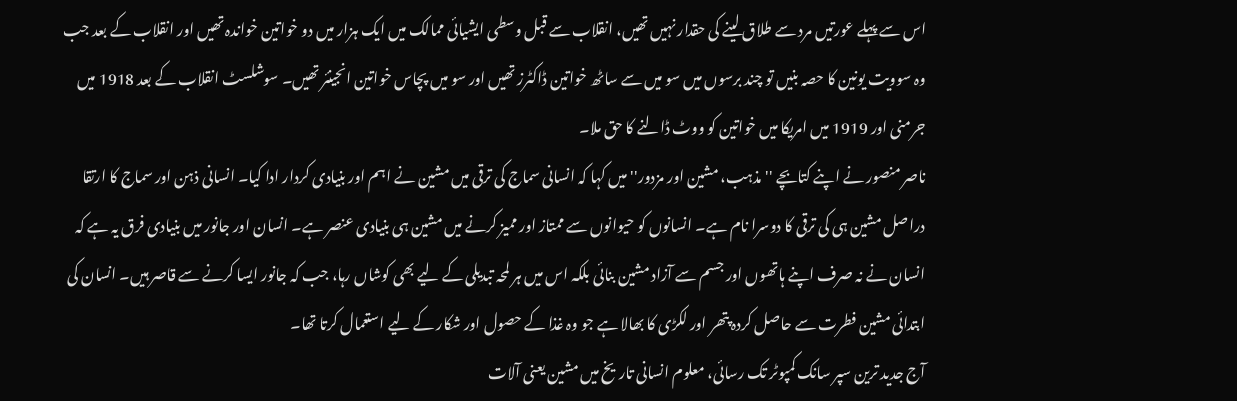اس سے پہلے عورتیں مرد سے طلاق لینے کی حقدار نہیں تھیں، انقلاب سے قبل وسطی ایشیائی ممالک میں ایک ہزار میں دو خواتین خواندہ تھیں اور انقلاب کے بعد جب وہ سوویت یونین کا حصہ بنیں تو چند برسوں میں سو میں سے ساٹھ خواتین ڈاکٹرز تھیں اور سو میں پچاس خواتین انجینئر تھیں۔ سوشلسٹ انقلاب کے بعد 1918 میں جرمنی اور 1919 میں امریکا میں خواتین کو ووٹ ڈالنے کا حق ملا۔
ناصر منصور نے اپنے کتابچے ''مذہب، مشین اور مزدور'' میں کہا کہ انسانی سماج کی ترقی میں مشین نے اہم اور بنیادی کردار ادا کیا۔ انسانی ذہن اور سماج کا ارتقا دراصل مشین ہی کی ترقی کا دوسرا نام ہے۔ انسانوں کو حیوانوں سے ممتاز اور ممیز کرنے میں مشین ہی بنیادی عنصر ہے۔ انسان اور جانور میں بنیادی فرق یہ ہے کہ انسان نے نہ صرف اپنے ہاتھوں اور جسم سے آزاد مشین بنائی بلکہ اس میں ہر لمحہ تبدیلی کے لیے بھی کوشاں رہا، جب کہ جانور ایسا کرنے سے قاصر ہیں۔ انسان کی ابتدائی مشین فطرت سے حاصل کردہ پتھر اور لکڑی کا بھالا ہے جو وہ غذا کے حصول اور شکار کے لیے استعمال کرتا تھا۔
آج جدید ترین سپر سانک کمپوٹر تک رسائی، معلوم انسانی تاریخ میں مشین یعنی آلات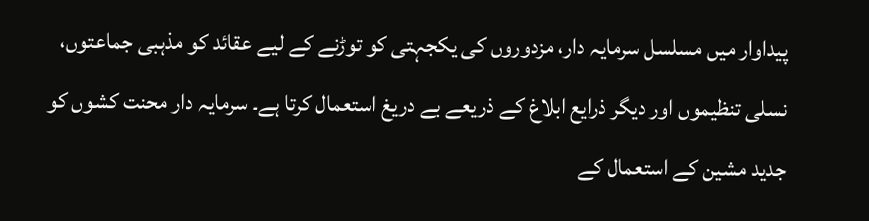پیداوار میں مسلسل سرمایہ دار، مزدوروں کی یکجہتی کو توڑنے کے لیے عقائد کو مذہبی جماعتوں، نسلی تنظیموں اور دیگر ذرایع ابلاغ کے ذریعے بے دریغ استعمال کرتا ہے۔ سرمایہ دار محنت کشوں کو جدید مشین کے استعمال کے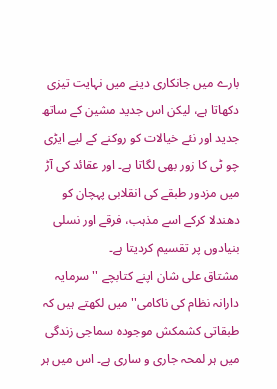بارے میں جانکاری دینے میں نہایت تیزی دکھاتا ہے، لیکن اس جدید مشین کے ساتھ جدید اور نئے خیالات کو روکنے کے لیے ایڑی چو ٹی کا زور بھی لگاتا ہے۔ اور عقائد کی آڑ میں مزدور طبقے کی انقلابی پہچان کو دھندلا کرکے اسے مذہب، فرقے اور نسلی بنیادوں پر تقسیم کردیتا ہے۔
مشتاق علی شان اپنے کتابچے ''سرمایہ دارانہ نظام کی ناکامی'' میں لکھتے ہیں کہ طبقاتی کشمکش موجودہ سماجی زندگی میں ہر لمحہ جاری و ساری ہے۔ اس میں ہر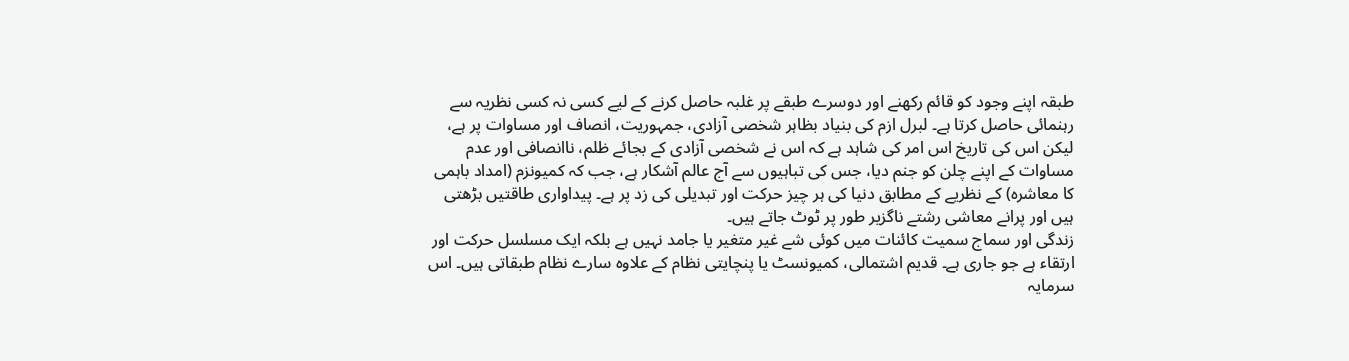طبقہ اپنے وجود کو قائم رکھنے اور دوسرے طبقے پر غلبہ حاصل کرنے کے لیے کسی نہ کسی نظریہ سے رہنمائی حاصل کرتا ہے۔ لبرل ازم کی بنیاد بظاہر شخصی آزادی، جمہوریت، انصاف اور مساوات پر ہے، لیکن اس کی تاریخ اس امر کی شاہد ہے کہ اس نے شخصی آزادی کے بجائے ظلم، ناانصافی اور عدم مساوات کے اپنے چلن کو جنم دیا، جس کی تباہیوں سے آج عالم آشکار ہے، جب کہ کمیونزم (امداد باہمی کا معاشرہ) کے نظریے کے مطابق دنیا کی ہر چیز حرکت اور تبدیلی کی زد پر ہے۔ پیداواری طاقتیں بڑھتی ہیں اور پرانے معاشی رشتے ناگزیر طور پر ٹوٹ جاتے ہیں۔
زندگی اور سماج سمیت کائنات میں کوئی شے غیر متغیر یا جامد نہیں ہے بلکہ ایک مسلسل حرکت اور ارتقاء ہے جو جاری ہے۔ قدیم اشتمالی، کمیونسٹ یا پنچایتی نظام کے علاوہ سارے نظام طبقاتی ہیں۔ اس سرمایہ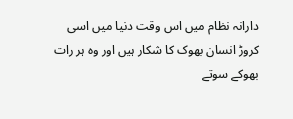دارانہ نظام میں اس وقت دنیا میں اسی کروڑ انسان بھوک کا شکار ہیں اور وہ ہر رات بھوکے سوتے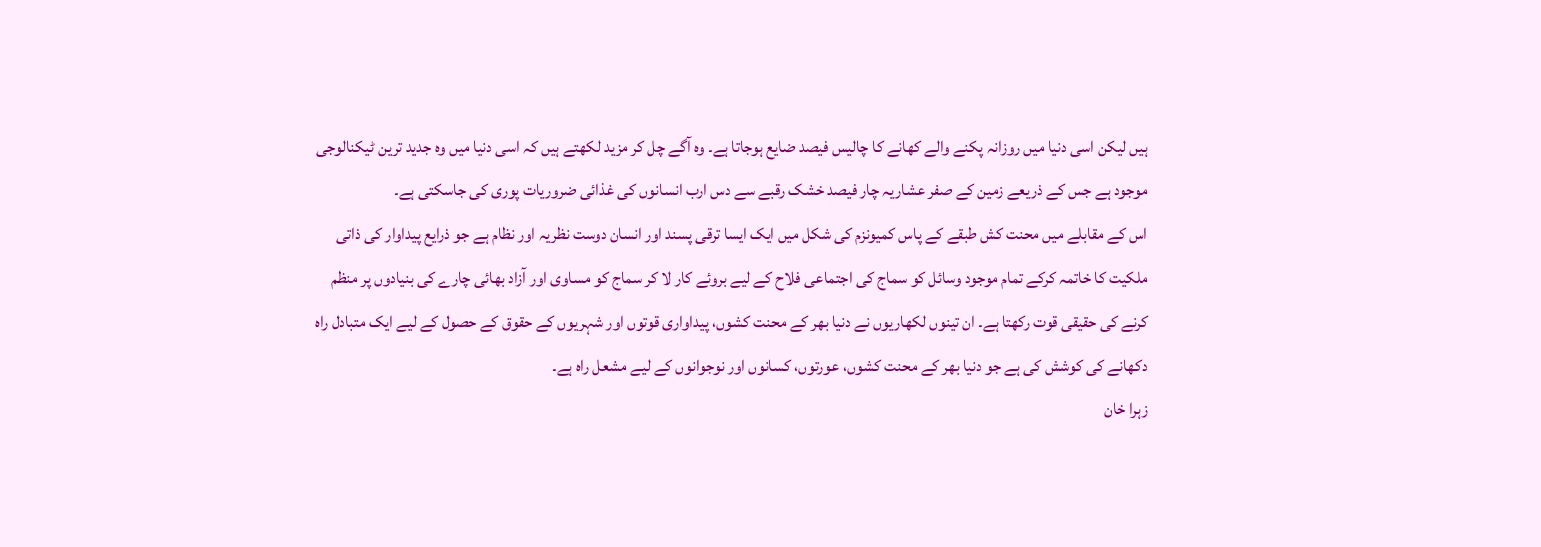ہیں لیکن اسی دنیا میں روزانہ پکنے والے کھانے کا چالیس فیصد ضایع ہوجاتا ہے۔ وہ آگے چل کر مزید لکھتے ہیں کہ اسی دنیا میں وہ جدید ترین ٹیکنالوجی موجود ہے جس کے ذریعے زمین کے صفر عشاریہ چار فیصد خشک رقبے سے دس ارب انسانوں کی غذائی ضروریات پوری کی جاسکتی ہے۔
اس کے مقابلے میں محنت کش طبقے کے پاس کمیونزم کی شکل میں ایک ایسا ترقی پسند اور انسان دوست نظریہ اور نظام ہے جو ذرایع پیداوار کی ذاتی ملکیت کا خاتمہ کرکے تمام موجود وسائل کو سماج کی اجتماعی فلاح کے لیے بروئے کار لا کر سماج کو مساوی اور آزاد بھائی چارے کی بنیادوں پر منظم کرنے کی حقیقی قوت رکھتا ہے۔ ان تینوں لکھاریوں نے دنیا بھر کے محنت کشوں، پیداواری قوتوں اور شہریوں کے حقوق کے حصول کے لیے ایک متبادل راہ دکھانے کی کوشش کی ہے جو دنیا بھر کے محنت کشوں، عورتوں، کسانوں اور نوجوانوں کے لیے مشعل راہ ہے۔
زہرا خان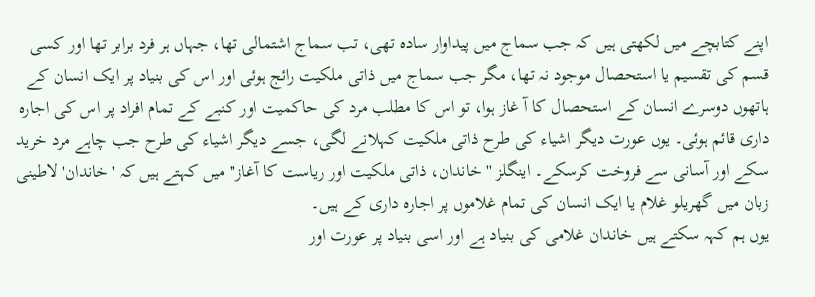اپنے کتابچے میں لکھتی ہیں کہ جب سماج میں پیداوار سادہ تھی، تب سماج اشتمالی تھا، جہاں ہر فرد برابر تھا اور کسی قسم کی تقسیم یا استحصال موجود نہ تھا، مگر جب سماج میں ذاتی ملکیت رائج ہوئی اور اس کی بنیاد پر ایک انسان کے ہاتھوں دوسرے انسان کے استحصال کا آ غاز ہوا، تو اس کا مطلب مرد کی حاکمیت اور کنبے کے تمام افراد پر اس کی اجارہ داری قائم ہوئی۔ یوں عورت دیگر اشیاء کی طرح ذاتی ملکیت کہلانے لگی، جسے دیگر اشیاء کی طرح جب چاہے مرد خرید سکے اور آسانی سے فروخت کرسکے۔ اینگلز ''خاندان، ذاتی ملکیت اور ریاست کا آغاز'' میں کہتے ہیں کہ 'خاندان' لاطینی زبان میں گھریلو غلام یا ایک انسان کی تمام غلاموں پر اجارہ داری کے ہیں۔
یوں ہم کہہ سکتے ہیں خاندان غلامی کی بنیاد ہے اور اسی بنیاد پر عورت اور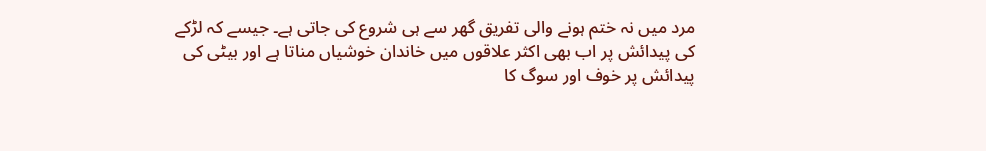مرد میں نہ ختم ہونے والی تفریق گھر سے ہی شروع کی جاتی ہے۔ جیسے کہ لڑکے کی پیدائش پر اب بھی اکثر علاقوں میں خاندان خوشیاں مناتا ہے اور بیٹی کی پیدائش پر خوف اور سوگ کا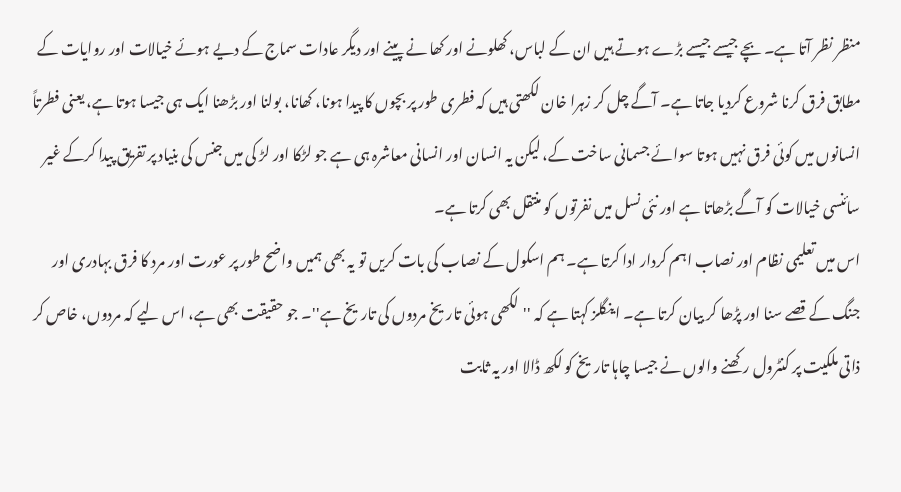منظر نظر آتا ہے۔ بچے جیسے جیسے بڑے ہوتے ہیں ان کے لباس، کھلونے اور کھا نے پینے اور دیگر عادات سماج کے دیے ہوئے خیالات اور روایات کے مطابق فرق کرنا شروع کردیا جاتا ہے۔ آگے چل کر زہرا خان لکھتی ہیں کہ فطری طور پر بچوں کا پیدا ہونا، کھانا، بولنا اور بڑھنا ایک ہی جیسا ہوتا ہے، یعنی فطرتاً انسانوں میں کوئی فرق نہیں ہوتا سوائے جسمانی ساخت کے، لیکن یہ انسان اور انسانی معاشرہ ہی ہے جو لڑکا اور لڑ کی میں جنس کی بنیاد پر تفریق پیدا کرکے غیر سائنسی خیالات کو آگے بڑھاتا ہے اور نئی نسل میں نفرتوں کو منتقل بھی کرتا ہے۔
اس میں تعلیمی نظام اور نصاب اہم کردار ادا کرتا ہے۔ ہم اسکول کے نصاب کی بات کریں تو یہ بھی ہمیں واضح طور پر عورت اور مرد کا فرق بہادری اور جنگ کے قصے سنا اور پڑھا کر بیان کرتا ہے۔ اینگلز کہتا ہے کہ ''لکھی ہوئی تاریخ مردوں کی تاریخ ہے''۔ جو حقیقت بھی ہے، اس لیے کہ مردوں، خاص کر ذاتی ملکیت پر کنٹرول رکھنے والوں نے جیسا چاہا تاریخ کو لکھ ڈالا اور یہ ثابت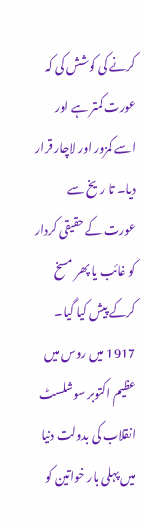کرنے کی کوشش کی کہ عورت کمتر ہے اور اسے کمزور اور لاچار قرار دیا۔ تا ریخ سے عورت کے حقیقی کردار کو غائب یا پھر مسخ کرکے پیش کیا گیا۔
1917 میں روس میں عظیم اکتوبر سوشلسٹ انقلاب کی بدولت دنیا میں پہلی بار خواتین کو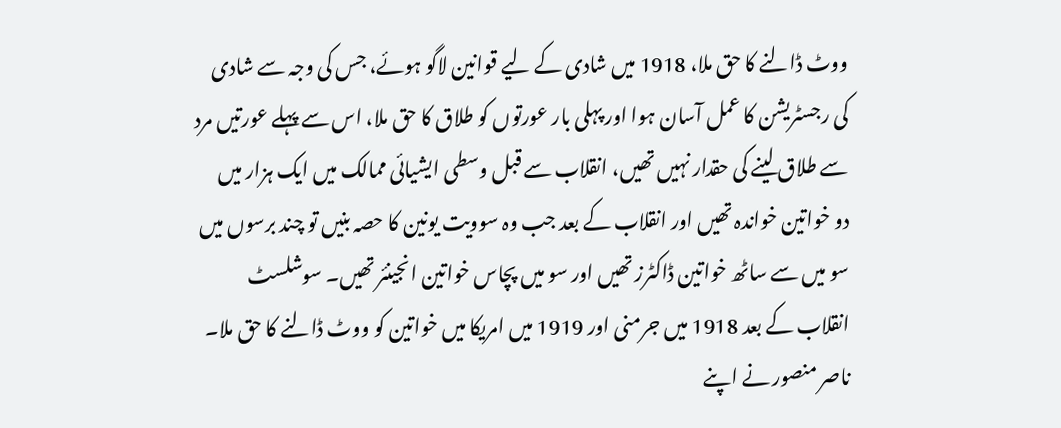ووٹ ڈالنے کا حق ملا، 1918 میں شادی کے لیے قوانین لاگو ہوئے، جس کی وجہ سے شادی کی رجسٹریشن کا عمل آسان ہوا اور پہلی بار عورتوں کو طلاق کا حق ملا، اس سے پہلے عورتیں مرد سے طلاق لینے کی حقدار نہیں تھیں، انقلاب سے قبل وسطی ایشیائی ممالک میں ایک ہزار میں دو خواتین خواندہ تھیں اور انقلاب کے بعد جب وہ سوویت یونین کا حصہ بنیں تو چند برسوں میں سو میں سے ساٹھ خواتین ڈاکٹرز تھیں اور سو میں پچاس خواتین انجینئر تھیں۔ سوشلسٹ انقلاب کے بعد 1918 میں جرمنی اور 1919 میں امریکا میں خواتین کو ووٹ ڈالنے کا حق ملا۔
ناصر منصور نے اپنے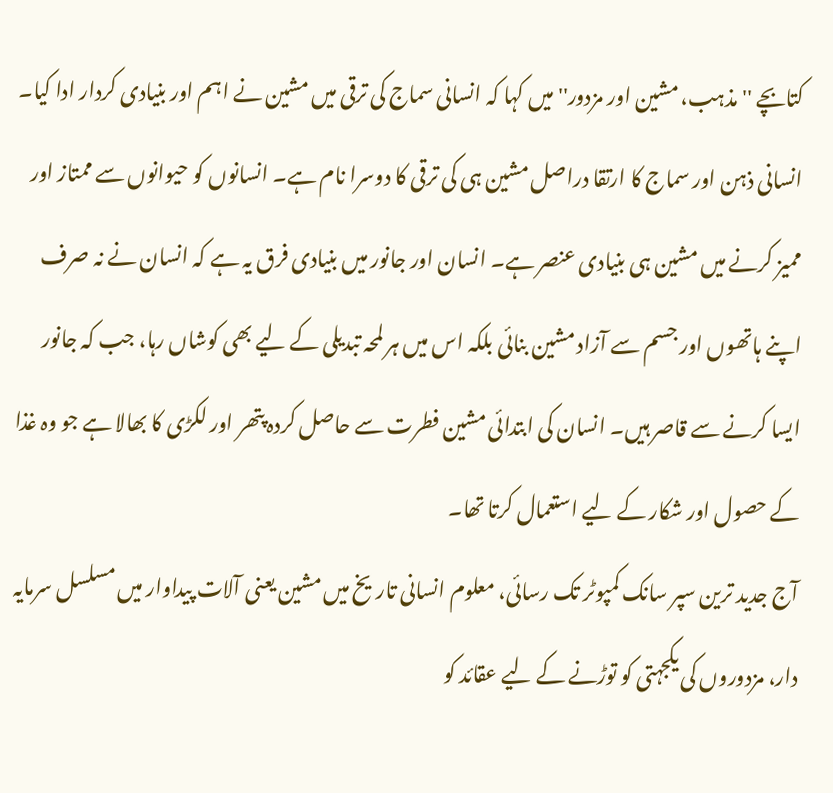کتابچے ''مذہب، مشین اور مزدور'' میں کہا کہ انسانی سماج کی ترقی میں مشین نے اہم اور بنیادی کردار ادا کیا۔ انسانی ذہن اور سماج کا ارتقا دراصل مشین ہی کی ترقی کا دوسرا نام ہے۔ انسانوں کو حیوانوں سے ممتاز اور ممیز کرنے میں مشین ہی بنیادی عنصر ہے۔ انسان اور جانور میں بنیادی فرق یہ ہے کہ انسان نے نہ صرف اپنے ہاتھوں اور جسم سے آزاد مشین بنائی بلکہ اس میں ہر لمحہ تبدیلی کے لیے بھی کوشاں رہا، جب کہ جانور ایسا کرنے سے قاصر ہیں۔ انسان کی ابتدائی مشین فطرت سے حاصل کردہ پتھر اور لکڑی کا بھالا ہے جو وہ غذا کے حصول اور شکار کے لیے استعمال کرتا تھا۔
آج جدید ترین سپر سانک کمپوٹر تک رسائی، معلوم انسانی تاریخ میں مشین یعنی آلات پیداوار میں مسلسل سرمایہ دار، مزدوروں کی یکجہتی کو توڑنے کے لیے عقائد کو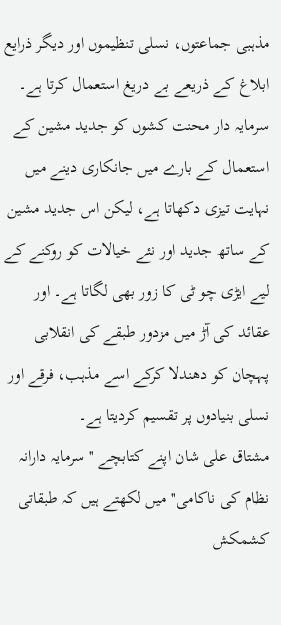مذہبی جماعتوں، نسلی تنظیموں اور دیگر ذرایع ابلاغ کے ذریعے بے دریغ استعمال کرتا ہے۔ سرمایہ دار محنت کشوں کو جدید مشین کے استعمال کے بارے میں جانکاری دینے میں نہایت تیزی دکھاتا ہے، لیکن اس جدید مشین کے ساتھ جدید اور نئے خیالات کو روکنے کے لیے ایڑی چو ٹی کا زور بھی لگاتا ہے۔ اور عقائد کی آڑ میں مزدور طبقے کی انقلابی پہچان کو دھندلا کرکے اسے مذہب، فرقے اور نسلی بنیادوں پر تقسیم کردیتا ہے۔
مشتاق علی شان اپنے کتابچے ''سرمایہ دارانہ نظام کی ناکامی'' میں لکھتے ہیں کہ طبقاتی کشمکش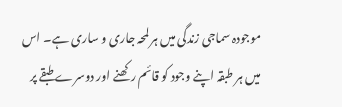موجودہ سماجی زندگی میں ہر لمحہ جاری و ساری ہے۔ اس میں ہر طبقہ اپنے وجود کو قائم رکھنے اور دوسرے طبقے پر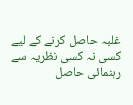غلبہ حاصل کرنے کے لیے کسی نہ کسی نظریہ سے رہنمائی حاصل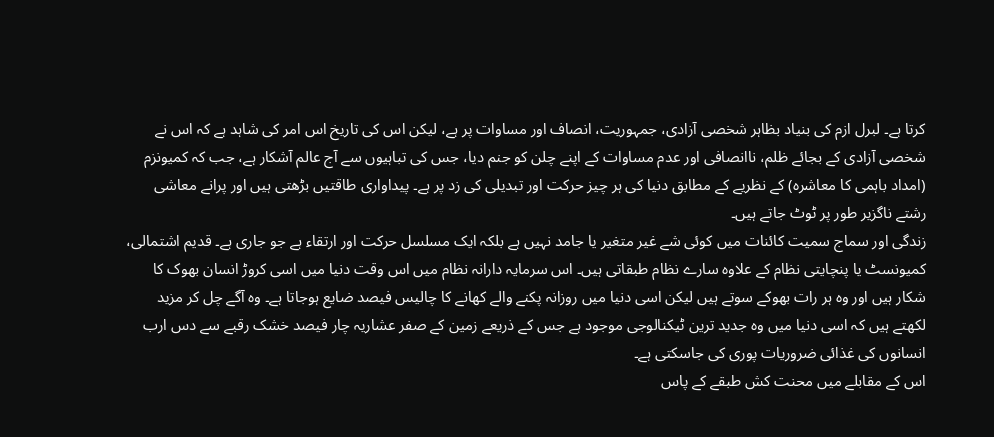کرتا ہے۔ لبرل ازم کی بنیاد بظاہر شخصی آزادی، جمہوریت، انصاف اور مساوات پر ہے، لیکن اس کی تاریخ اس امر کی شاہد ہے کہ اس نے شخصی آزادی کے بجائے ظلم، ناانصافی اور عدم مساوات کے اپنے چلن کو جنم دیا، جس کی تباہیوں سے آج عالم آشکار ہے، جب کہ کمیونزم (امداد باہمی کا معاشرہ) کے نظریے کے مطابق دنیا کی ہر چیز حرکت اور تبدیلی کی زد پر ہے۔ پیداواری طاقتیں بڑھتی ہیں اور پرانے معاشی رشتے ناگزیر طور پر ٹوٹ جاتے ہیں۔
زندگی اور سماج سمیت کائنات میں کوئی شے غیر متغیر یا جامد نہیں ہے بلکہ ایک مسلسل حرکت اور ارتقاء ہے جو جاری ہے۔ قدیم اشتمالی، کمیونسٹ یا پنچایتی نظام کے علاوہ سارے نظام طبقاتی ہیں۔ اس سرمایہ دارانہ نظام میں اس وقت دنیا میں اسی کروڑ انسان بھوک کا شکار ہیں اور وہ ہر رات بھوکے سوتے ہیں لیکن اسی دنیا میں روزانہ پکنے والے کھانے کا چالیس فیصد ضایع ہوجاتا ہے۔ وہ آگے چل کر مزید لکھتے ہیں کہ اسی دنیا میں وہ جدید ترین ٹیکنالوجی موجود ہے جس کے ذریعے زمین کے صفر عشاریہ چار فیصد خشک رقبے سے دس ارب انسانوں کی غذائی ضروریات پوری کی جاسکتی ہے۔
اس کے مقابلے میں محنت کش طبقے کے پاس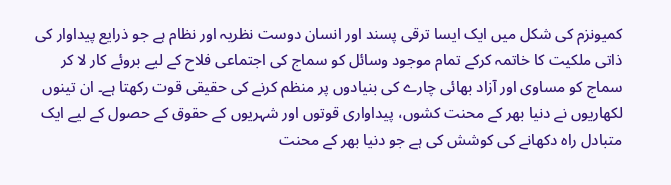کمیونزم کی شکل میں ایک ایسا ترقی پسند اور انسان دوست نظریہ اور نظام ہے جو ذرایع پیداوار کی ذاتی ملکیت کا خاتمہ کرکے تمام موجود وسائل کو سماج کی اجتماعی فلاح کے لیے بروئے کار لا کر سماج کو مساوی اور آزاد بھائی چارے کی بنیادوں پر منظم کرنے کی حقیقی قوت رکھتا ہے۔ ان تینوں لکھاریوں نے دنیا بھر کے محنت کشوں، پیداواری قوتوں اور شہریوں کے حقوق کے حصول کے لیے ایک متبادل راہ دکھانے کی کوشش کی ہے جو دنیا بھر کے محنت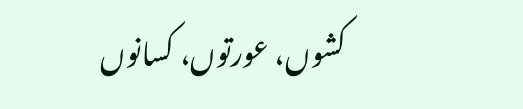کشوں، عورتوں، کسانوں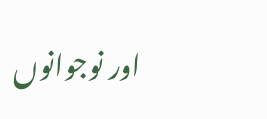اور نوجوانوں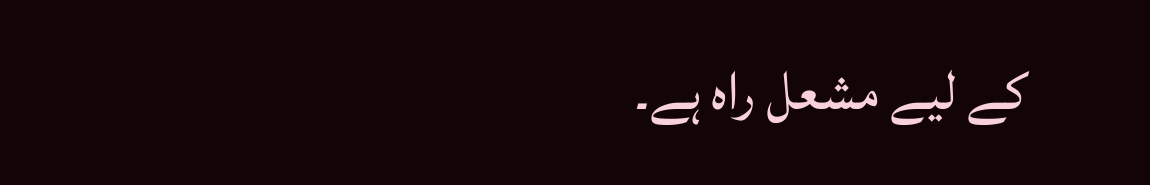کے لیے مشعل راہ ہے۔